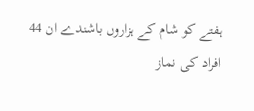ہفتے کو شام کے ہزاروں باشندے ان 44 افراد کی نماز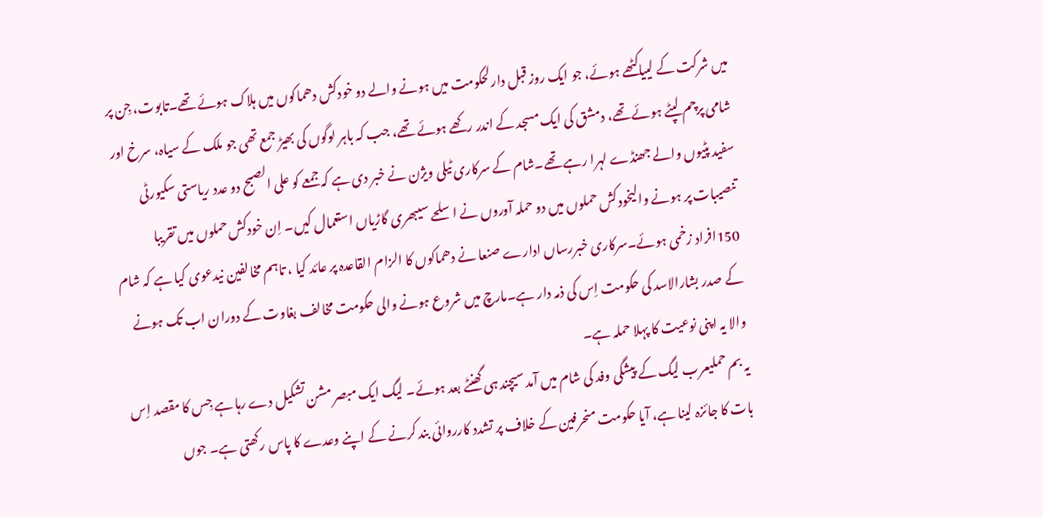میں شرکت کے لییاکٹھے ہوئے، جو ایک روز قبل دارلحکومت میں ہونے والے دو خودکش دھماکوں میں ہلاک ہوئے تھے۔تابوت، جِن پر شامی پرچم لپٹے ہوئے تھے، دمشق کی ایک مسجد کے اندر رکھے ہوئے تھے، جب کہ باہر لوگوں کی بھیڑ جمع تھی جو ملک کے سیاہ، سرخ اور سفید پٹیوں والے جھنڈے لہرا رہے تھے۔شام کے سرکاری ٹیلی ویژن نے خبر دی ہے کہ جمعے کو علی الصبح دو عدد ریاستی سکیورٹی تنصیبات پر ہونے والیخودکش حملوں میں دو حملہ آوروں نے اسلحے سیبھری گاڑیاں استعمال کیں۔ اِن خودکش حملوں میں تقریبا 150افراد زخمی ہوئے۔سرکاری خبررساں ادارے صنعا نے دھماکوں کا الزام القاعدہ پر عائد کیا ، تاہم مخالفین نیدعوی کیا ہے کہ شام کے صدر بشارالاسد کی حکومت اِس کی ذمہ دار ہے۔مارچ میں شروع ہونے والی حکومت مخالف بغاوت کے دوران اب تک ہونے والا یہ اپنی نوعیت کا پہلا حملہ ہے۔
یہ بم حملیعرب لیگ کے پیشگی وفد کی شام میں آمد سیچند ہی گھنٹے بعد ہوئے۔ لیگ ایک مبصر مشن تشکیل دے رہا ہے جِس کا مقصد اِس بات کا جائزہ لینا ہے، آیا حکومت منحرفین کے خلاف پر تشدد کارروائی بند کرنے کے اپنے وعدے کا پاس رکھتی ہے۔ جوں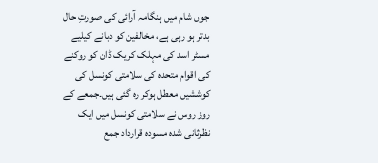جوں شام میں ہنگامہ آرائی کی صورتِ حال بدتر ہو رہی ہے، مخالفین کو دبانے کیلیے مسٹر اسد کی مہلک کریک ڈان کو روکنے کی اقوام متحدہ کی سلامتی کونسل کی کوششیں معطل ہوکر رہ گئی ہیں۔جمعے کے روز روس نے سلامتی کونسل میں ایک نظرثانی شدہ مسودہ قرارداد جمع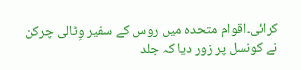کرائی۔اقوام متحدہ میں روس کے سفیر وِٹالی چرکن نے کونسل پر زور دیا کہ جلد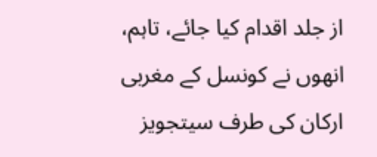از جلد اقدام کیا جائے، تاہم، انھوں نے کونسل کے مغربی ارکان کی طرف سیتجویز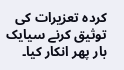کردہ تعزیرات کی توثیق کرنے سیایک بار پھر انکار کیا۔